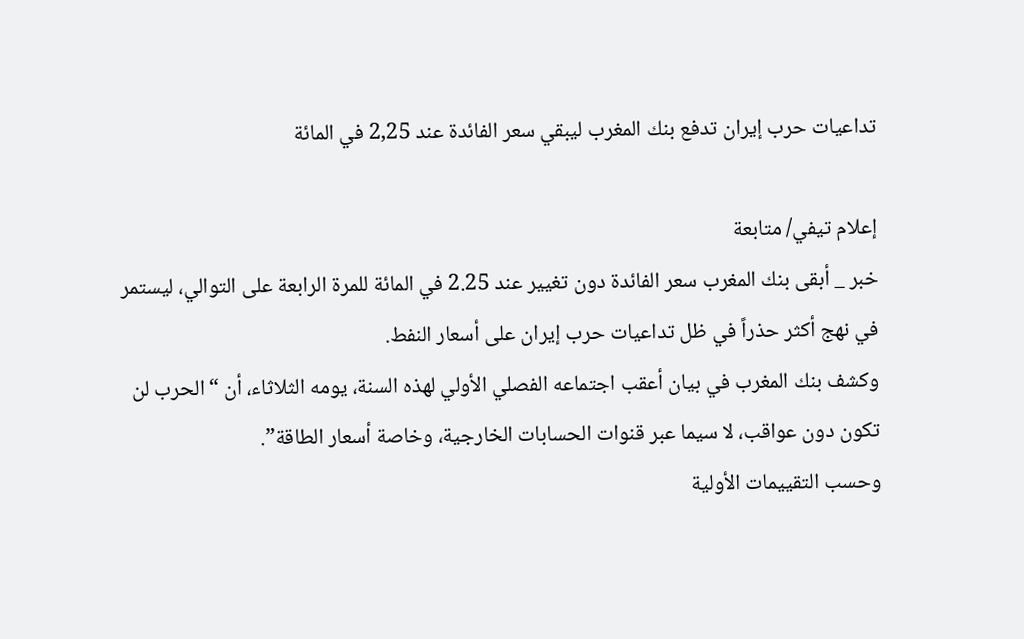تداعيات حرب إيران تدفع بنك المغرب ليبقي سعر الفائدة عند 2,25 في المائة

إعلام تيفي/ متابعة
خبر _ أبقى بنك المغرب سعر الفائدة دون تغيير عند 2.25 في المائة للمرة الرابعة على التوالي، ليستمر في نهج أكثر حذراً في ظل تداعيات حرب إيران على أسعار النفط.
وكشف بنك المغرب في بيان أعقب اجتماعه الفصلي الأولي لهذه السنة، يومه الثلاثاء، أن “الحرب لن تكون دون عواقب، لا سيما عبر قنوات الحسابات الخارجية، وخاصة أسعار الطاقة”.
وحسب التقييمات الأولية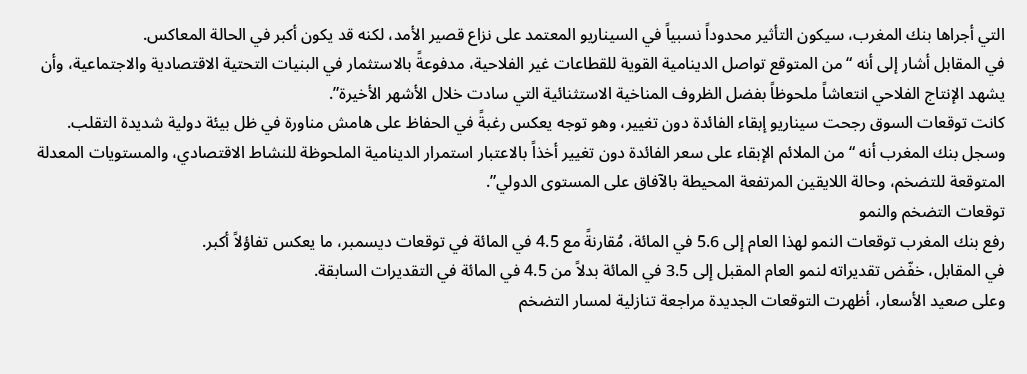التي أجراها بنك المغرب، سيكون التأثير محدوداً نسبياً في السيناريو المعتمد على نزاع قصير الأمد، لكنه قد يكون أكبر في الحالة المعاكس.
في المقابل أشار إلى أنه “من المتوقع تواصل الدينامية القوية للقطاعات غير الفلاحية، مدفوعةً بالاستثمار في البنيات التحتية الاقتصادية والاجتماعية، وأن يشهد الإنتاج الفلاحي انتعاشاً ملحوظاً بفضل الظروف المناخية الاستثنائية التي سادت خلال الأشهر الأخيرة”.
كانت توقعات السوق رجحت سيناريو إبقاء الفائدة دون تغيير، وهو توجه يعكس رغبةً في الحفاظ على هامش مناورة في ظل بيئة دولية شديدة التقلب.
وسجل بنك المغرب أنه “من الملائم الإبقاء على سعر الفائدة دون تغيير أخذاً بالاعتبار استمرار الدينامية الملحوظة للنشاط الاقتصادي، والمستويات المعدلة المتوقعة للتضخم، وحالة اللايقين المرتفعة المحيطة بالآفاق على المستوى الدولي”.
توقعات التضخم والنمو
رفع بنك المغرب توقعات النمو لهذا العام إلى 5.6 في المائة، مُقارنةً مع 4.5 في المائة في توقعات ديسمبر، ما يعكس تفاؤلاً أكبر.
في المقابل، خفّض تقديراته لنمو العام المقبل إلى 3.5 في المائة بدلاً من 4.5 في المائة في التقديرات السابقة.
وعلى صعيد الأسعار، أظهرت التوقعات الجديدة مراجعة تنازلية لمسار التضخم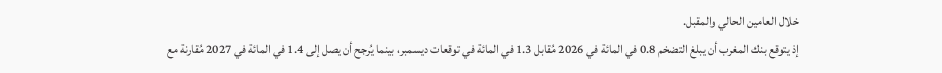خلال العامين الحالي والمقبل.
إذ يتوقع بنك المغرب أن يبلغ التضخم 0.8 في المائة في 2026 مُقابل 1.3 في المائة في توقعات ديسمبر، بينما يُرجح أن يصل إلى 1.4 في المائة في 2027 مُقارنة مع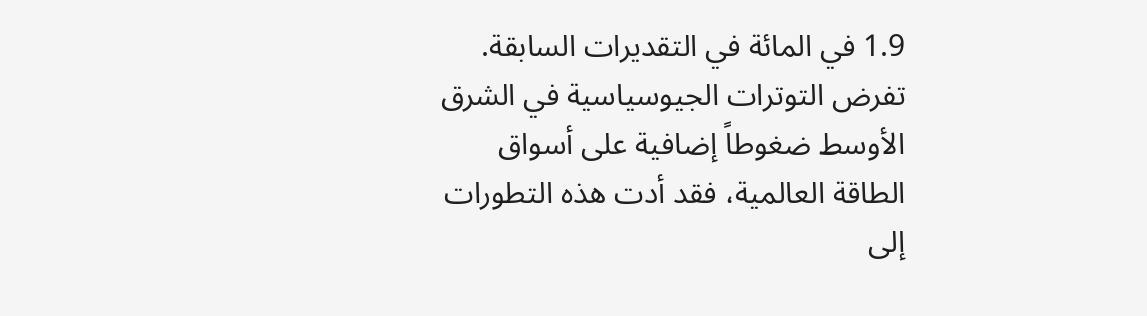1.9 في المائة في التقديرات السابقة.
تفرض التوترات الجيوسياسية في الشرق الأوسط ضغوطاً إضافية على أسواق الطاقة العالمية، فقد أدت هذه التطورات إلى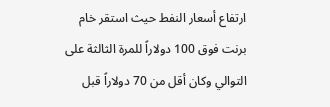ارتفاع أسعار النفط حيث استقر خام برنت فوق 100 دولاراً للمرة الثالثة على التوالي وكان أقل من 70 دولاراً قبل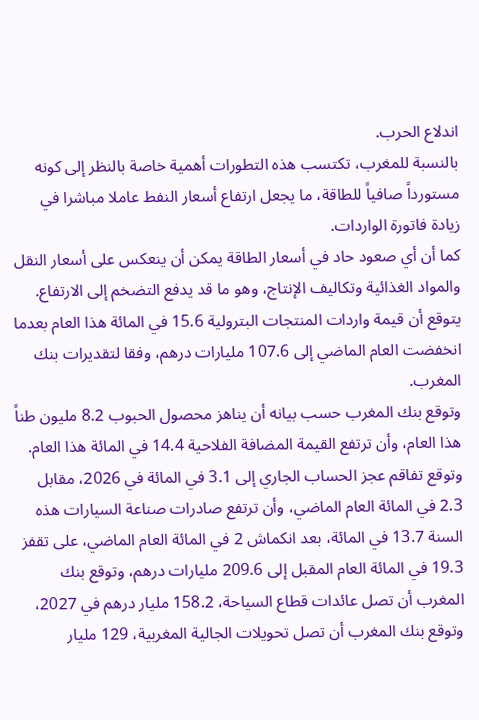اندلاع الحرب.
بالنسبة للمغرب، تكتسب هذه التطورات أهمية خاصة بالنظر إلى كونه مستورداً صافياً للطاقة، ما يجعل ارتفاع أسعار النفط عاملا مباشرا في زيادة فاتورة الواردات.
كما أن أي صعود حاد في أسعار الطاقة يمكن أن ينعكس على أسعار النقل والمواد الغذائية وتكاليف الإنتاج، وهو ما قد يدفع التضخم إلى الارتفاع.
يتوقع أن قيمة واردات المنتجات البترولية 15.6 في المائة هذا العام بعدما انخفضت العام الماضي إلى 107.6 مليارات درهم، وفقا لتقديرات بنك المغرب.
وتوقع بنك المغرب حسب بيانه أن يناهز محصول الحبوب 8.2 مليون طناً هذا العام، وأن ترتفع القيمة المضافة الفلاحية 14.4 في المائة هذا العام.
وتوقع تفاقم عجز الحساب الجاري إلى 3.1 في المائة في 2026، مقابل 2.3 في المائة العام الماضي، وأن ترتفع صادرات صناعة السيارات هذه السنة 13.7 في المائة، بعد انكماش 2 في المائة العام الماضي، على تقفز 19.3 في المائة العام المقبل إلى 209.6 مليارات درهم، وتوقع بنك المغرب أن تصل عائدات قطاع السياحة، 158.2 مليار درهم في 2027،
وتوقع بنك المغرب أن تصل تحويلات الجالية المغربية، 129 مليار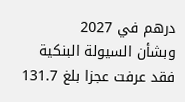درهم في 2027
وبشأن السيولة البنكية فقد عرفت عجزا بلغ 131.7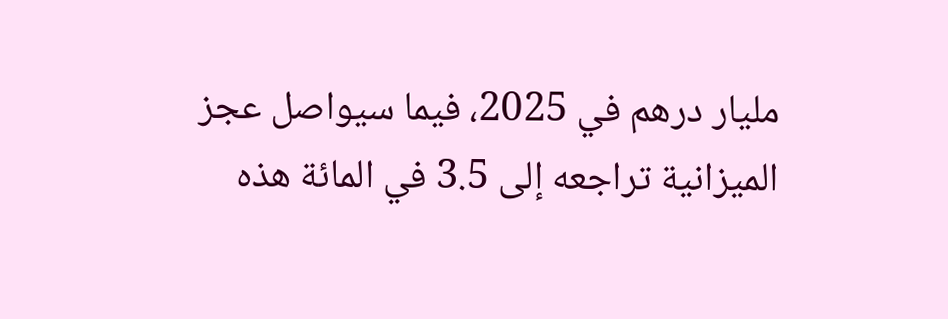مليار درهم في 2025، فيما سيواصل عجز الميزانية تراجعه إلى 3.5 في المائة هذه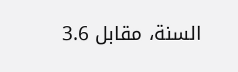السنة، مقابل 3.6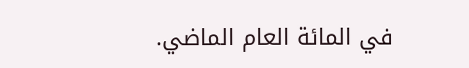في المائة العام الماضي.